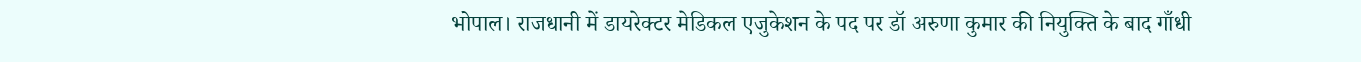भोपाल। राजधानी में डायरेक्टर मेडिकल एजुकेशन के पद पर डॉ अरुणा कुमार की नियुक्ति के बाद गाँधी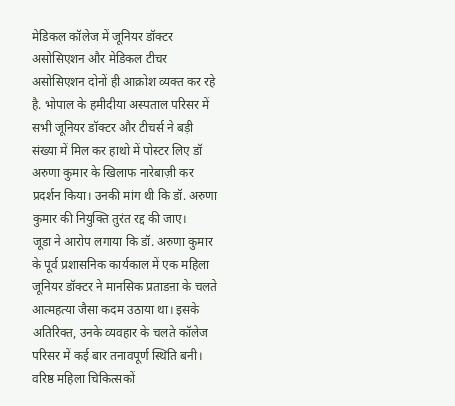मेडिकल कॉलेज में जूनियर डॉक्टर असोसिएशन और मेडिकल टीचर असोसिएशन दोनों ही आक्रोश व्यक्त कर रहे है. भोपाल के हमीदीया अस्पताल परिसर में सभी जूनियर डॉक्टर और टीचर्स ने बड़ी संख्या में मिल कर हाथो में पोस्टर लिए डॉ अरुणा कुमार के खिलाफ नारेबाज़ी कर प्रदर्शन किया। उनकी मांग थी कि डॉ. अरुणा कुमार की नियुक्ति तुरंत रद्द की जाए।
जूडा ने आरोप लगाया कि डॉ. अरुणा कुमार के पूर्व प्रशासनिक कार्यकाल में एक महिला जूनियर डॉक्टर ने मानसिक प्रताडऩा के चलते आत्महत्या जैसा कदम उठाया था। इसके अतिरिक्त, उनके व्यवहार के चलते कॉलेज परिसर में कई बार तनावपूर्ण स्थिति बनी। वरिष्ठ महिला चिकित्सकों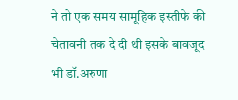ने तो एक समय सामूहिक इस्तीफे की चेतावनी तक दे दी थी इसके बावजूद भी डॉ.अरुणा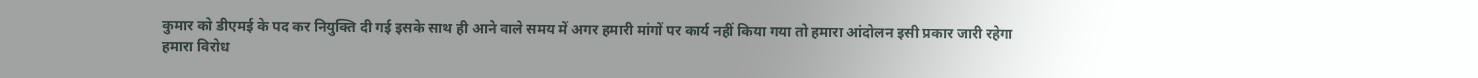कुमार को डीएमई के पद कर नियुक्ति दी गई इसके साथ ही आने वाले समय में अगर हमारी मांगों पर कार्य नहीं किया गया तो हमारा आंदोलन इसी प्रकार जारी रहेगा
हमारा विरोध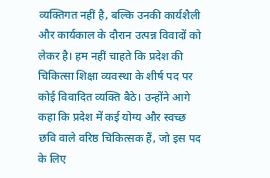व्यक्तिगत नहीं है, बल्कि उनकी कार्यशैली और कार्यकाल के दौरान उत्पन्न विवादों को लेकर है। हम नहीं चाहते कि प्रदेश की चिकित्सा शिक्षा व्यवस्था के शीर्ष पद पर कोई विवादित व्यक्ति बैठे। उन्होंने आगे कहा कि प्रदेश में कई योग्य और स्वच्छ छवि वाले वरिष्ठ चिकित्सक हैं, जो इस पद के लिए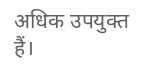अधिक उपयुक्त हैं।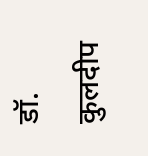डॉ. कुलदीप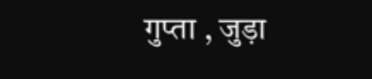गुप्ता , जुड़ा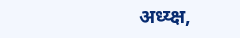अध्य्क्ष,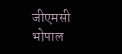जीएमसी भोपाल